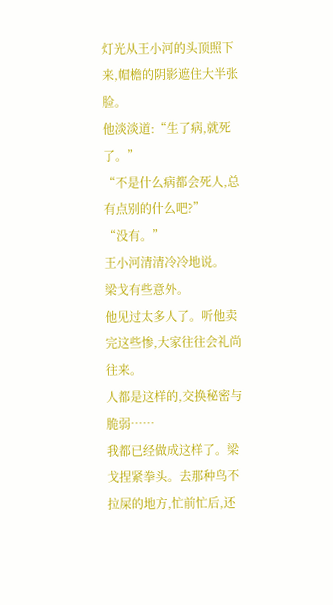灯光从王小河的头顶照下来,帽檐的阴影遮住大半张脸。
他淡淡道:“生了病,就死了。”
“不是什么病都会死人,总有点别的什么吧?”
“没有。”
王小河清清冷冷地说。
梁戈有些意外。
他见过太多人了。听他卖完这些惨,大家往往会礼尚往来。
人都是这样的,交换秘密与脆弱……
我都已经做成这样了。梁戈捏紧拳头。去那种鸟不拉屎的地方,忙前忙后,还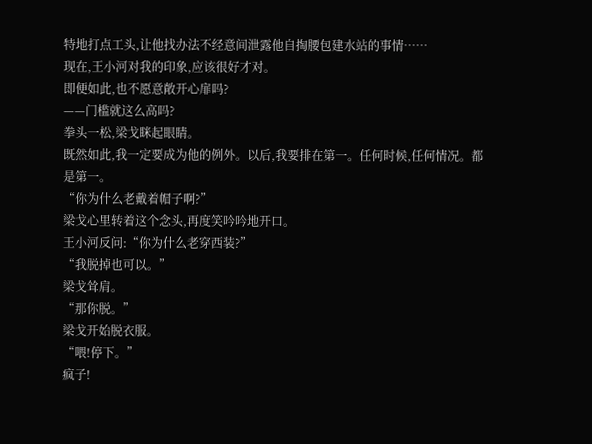特地打点工头,让他找办法不经意间泄露他自掏腰包建水站的事情……
现在,王小河对我的印象,应该很好才对。
即便如此,也不愿意敞开心扉吗?
——门槛就这么高吗?
拳头一松,梁戈眯起眼睛。
既然如此,我一定要成为他的例外。以后,我要排在第一。任何时候,任何情况。都是第一。
“你为什么老戴着帽子啊?”
梁戈心里转着这个念头,再度笑吟吟地开口。
王小河反问:“你为什么老穿西装?”
“我脱掉也可以。”
梁戈耸肩。
“那你脱。”
梁戈开始脱衣服。
“喂!停下。”
疯子!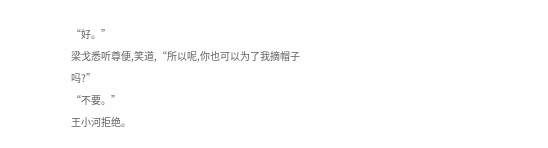“好。”
梁戈悉听尊便,笑道,“所以呢,你也可以为了我摘帽子吗?”
“不要。”
王小河拒绝。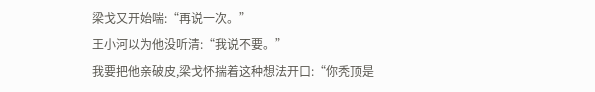梁戈又开始喘:“再说一次。”
王小河以为他没听清:“我说不要。”
我要把他亲破皮,梁戈怀揣着这种想法开口:“你秃顶是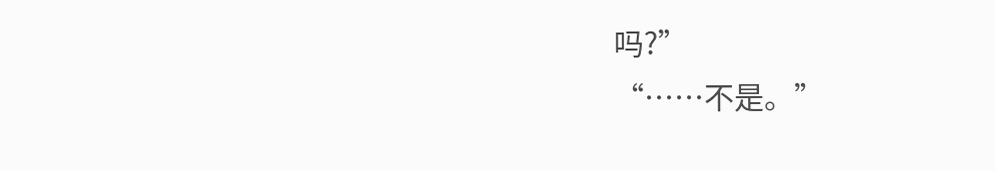吗?”
“……不是。”